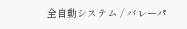全自動システム / バレーパ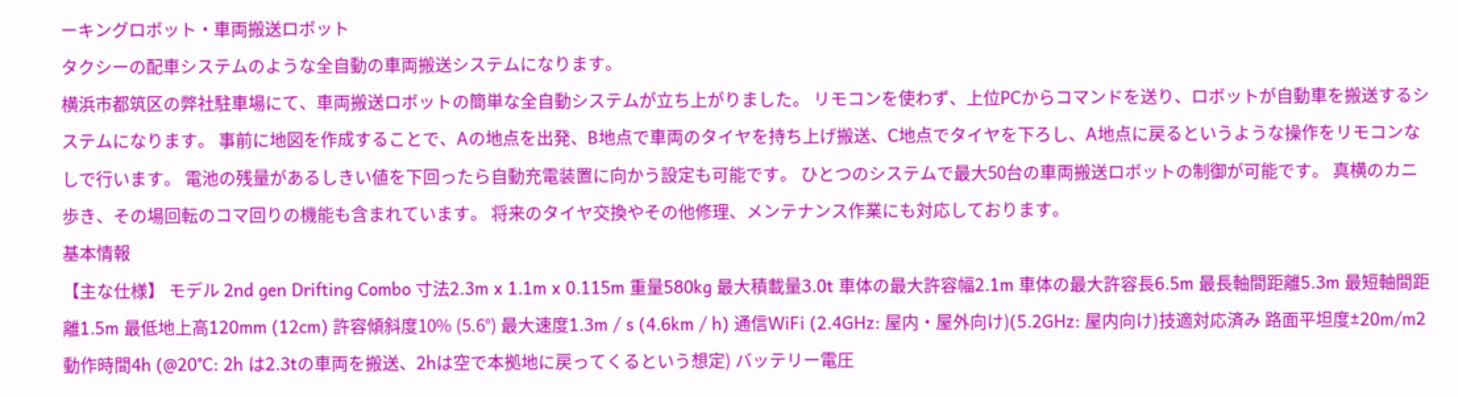ーキングロボット・車両搬送ロボット
タクシーの配車システムのような全自動の車両搬送システムになります。
横浜市都筑区の弊社駐車場にて、車両搬送ロボットの簡単な全自動システムが立ち上がりました。 リモコンを使わず、上位PCからコマンドを送り、ロボットが自動車を搬送するシステムになります。 事前に地図を作成することで、Aの地点を出発、B地点で車両のタイヤを持ち上げ搬送、C地点でタイヤを下ろし、A地点に戻るというような操作をリモコンなしで行います。 電池の残量があるしきい値を下回ったら自動充電装置に向かう設定も可能です。 ひとつのシステムで最大50台の車両搬送ロボットの制御が可能です。 真横のカニ歩き、その場回転のコマ回りの機能も含まれています。 将来のタイヤ交換やその他修理、メンテナンス作業にも対応しております。
基本情報
【主な仕様】 モデル 2nd gen Drifting Combo 寸法2.3m x 1.1m x 0.115m 重量580kg 最大積載量3.0t 車体の最大許容幅2.1m 車体の最大許容長6.5m 最長軸間距離5.3m 最短軸間距離1.5m 最低地上高120mm (12cm) 許容傾斜度10% (5.6°) 最大速度1.3m / s (4.6km / h) 通信WiFi (2.4GHz: 屋内・屋外向け)(5.2GHz: 屋内向け)技適対応済み 路面平坦度±20m/m2 動作時間4h (@20°C: 2h は2.3tの車両を搬送、2hは空で本拠地に戻ってくるという想定) バッテリー電圧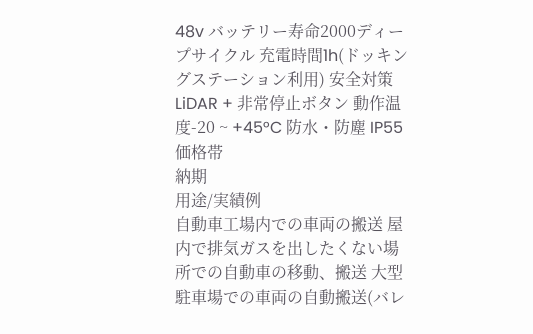48v バッテリー寿命2000ディープサイクル 充電時間1h(ドッキングステーション利用) 安全対策LiDAR + 非常停止ボタン 動作温度-20 ~ +45°C 防水・防塵 IP55
価格帯
納期
用途/実績例
自動車工場内での車両の搬送 屋内で排気ガスを出したくない場所での自動車の移動、搬送 大型駐車場での車両の自動搬送(バレ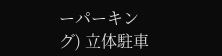ーパーキング) 立体駐車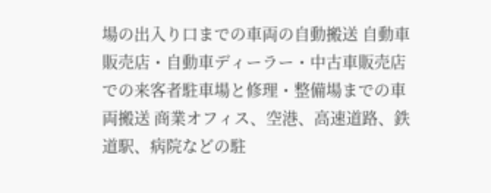場の出入り口までの車両の自動搬送 自動車販売店・自動車ディーラー・中古車販売店での来客者駐車場と修理・整備場までの車両搬送 商業オフィス、空港、高速道路、鉄道駅、病院などの駐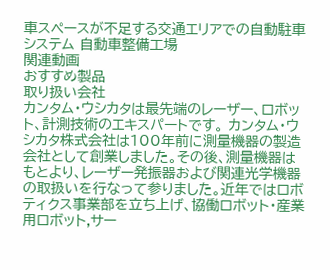車スペースが不足する交通エリアでの自動駐車システム 自動車整備工場
関連動画
おすすめ製品
取り扱い会社
カンタム・ウシカタは最先端のレーザー、ロボット、計測技術のエキスパートです。 カンタム・ウシカタ株式会社は100年前に測量機器の製造会社として創業しました。その後、測量機器はもとより、レーザー発振器および関連光学機器の取扱いを行なって参りました。近年ではロボティクス事業部を立ち上げ、協働ロボット・産業用ロボット,サー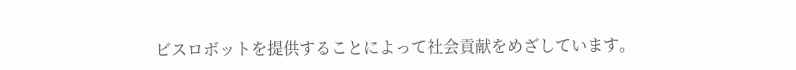ビスロボットを提供することによって社会貢献をめざしています。